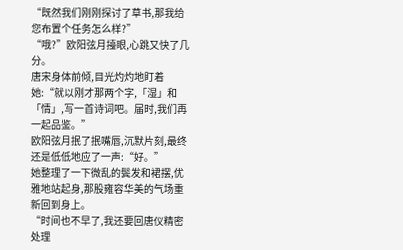“既然我们刚刚探讨了草书,那我给您布置个任务怎么样?”
“哦?”欧阳弦月擡眼,心跳又快了几分。
唐宋身体前倾,目光灼灼地盯着她:“就以刚才那两个字,「湿」和「情」,写一首诗词吧。届时,我们再一起品鉴。”
欧阳弦月抿了抿嘴唇,沉默片刻,最终还是低低地应了一声:“好。”
她整理了一下微乱的鬓发和裙摆,优雅地站起身,那股雍容华美的气场重新回到身上。
“时间也不早了,我还要回唐仪精密处理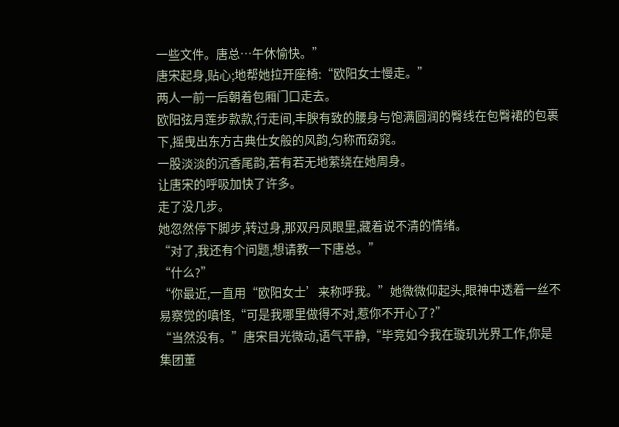一些文件。唐总…午休愉快。”
唐宋起身,贴心;地帮她拉开座椅:“欧阳女士慢走。”
两人一前一后朝着包厢门口走去。
欧阳弦月莲步款款,行走间,丰腴有致的腰身与饱满圆润的臀线在包臀裙的包裹下,摇曳出东方古典仕女般的风韵,匀称而窈窕。
一股淡淡的沉香尾韵,若有若无地萦绕在她周身。
让唐宋的呼吸加快了许多。
走了没几步。
她忽然停下脚步,转过身,那双丹凤眼里,藏着说不清的情绪。
“对了,我还有个问题,想请教一下唐总。”
“什么?”
“你最近,一直用“欧阳女士’来称呼我。”她微微仰起头,眼神中透着一丝不易察觉的嗔怪,“可是我哪里做得不对,惹你不开心了?”
“当然没有。”唐宋目光微动,语气平静,“毕竞如今我在璇玑光界工作,你是集团董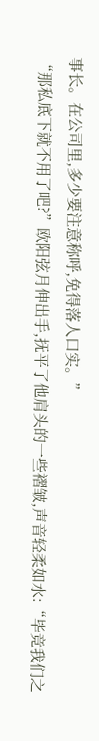事长。在公司里,多少要注意称呼,免得落人口实。”
“那私底下就不用了吧?”欧阳弦月伸出手,抚平了他肩头的一些褶皱,声音轻柔如水:“毕竞我们之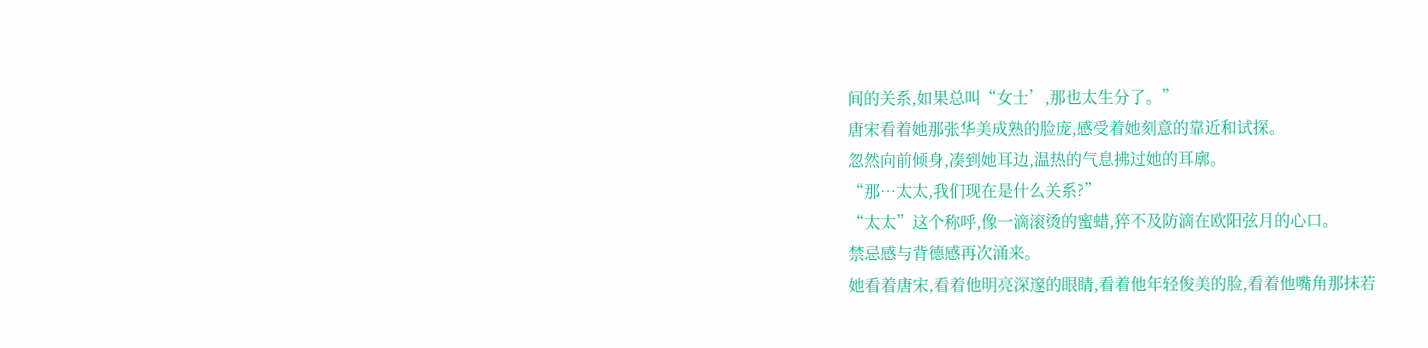间的关系,如果总叫“女士’,那也太生分了。”
唐宋看着她那张华美成熟的脸庞,感受着她刻意的靠近和试探。
忽然向前倾身,凑到她耳边,温热的气息拂过她的耳廓。
“那…太太,我们现在是什么关系?”
“太太”这个称呼,像一滴滚烫的蜜蜡,猝不及防滴在欧阳弦月的心口。
禁忌感与背德感再次涌来。
她看着唐宋,看着他明亮深邃的眼睛,看着他年轻俊美的脸,看着他嘴角那抹若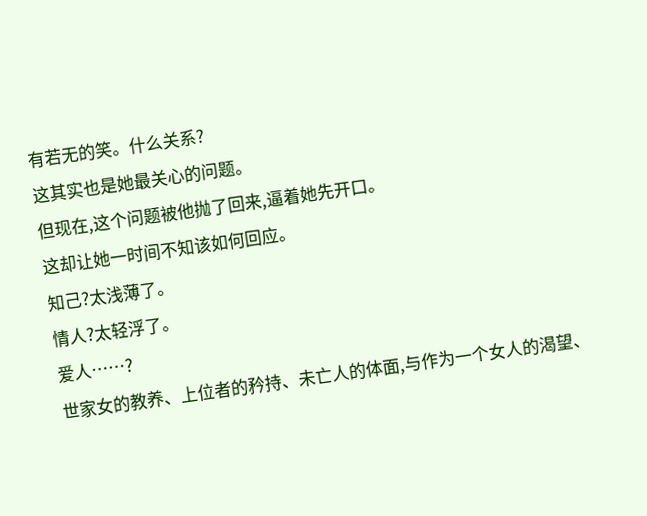有若无的笑。什么关系?
这其实也是她最关心的问题。
但现在,这个问题被他抛了回来,逼着她先开口。
这却让她一时间不知该如何回应。
知己?太浅薄了。
情人?太轻浮了。
爱人……?
世家女的教养、上位者的矜持、未亡人的体面,与作为一个女人的渴望、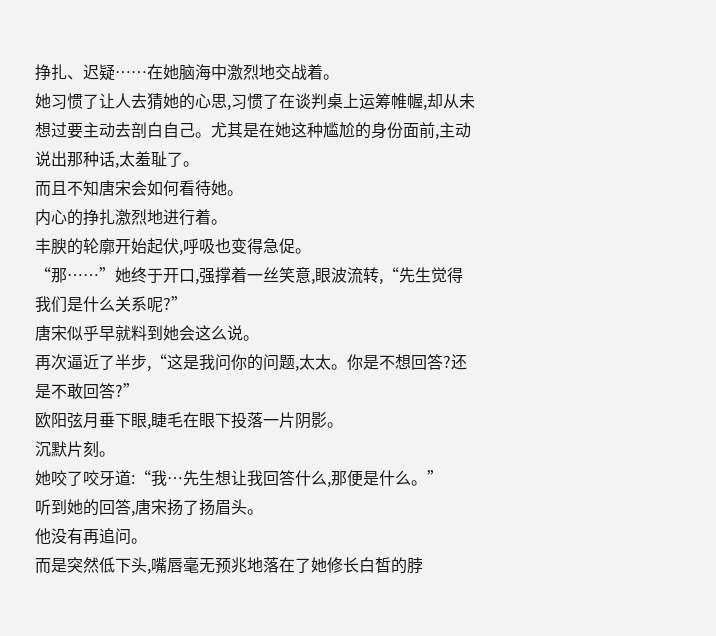挣扎、迟疑……在她脑海中激烈地交战着。
她习惯了让人去猜她的心思,习惯了在谈判桌上运筹帷幄,却从未想过要主动去剖白自己。尤其是在她这种尴尬的身份面前,主动说出那种话,太羞耻了。
而且不知唐宋会如何看待她。
内心的挣扎激烈地进行着。
丰腴的轮廓开始起伏,呼吸也变得急促。
“那……”她终于开口,强撑着一丝笑意,眼波流转,“先生觉得我们是什么关系呢?”
唐宋似乎早就料到她会这么说。
再次逼近了半步,“这是我问你的问题,太太。你是不想回答?还是不敢回答?”
欧阳弦月垂下眼,睫毛在眼下投落一片阴影。
沉默片刻。
她咬了咬牙道:“我…先生想让我回答什么,那便是什么。”
听到她的回答,唐宋扬了扬眉头。
他没有再追问。
而是突然低下头,嘴唇毫无预兆地落在了她修长白皙的脖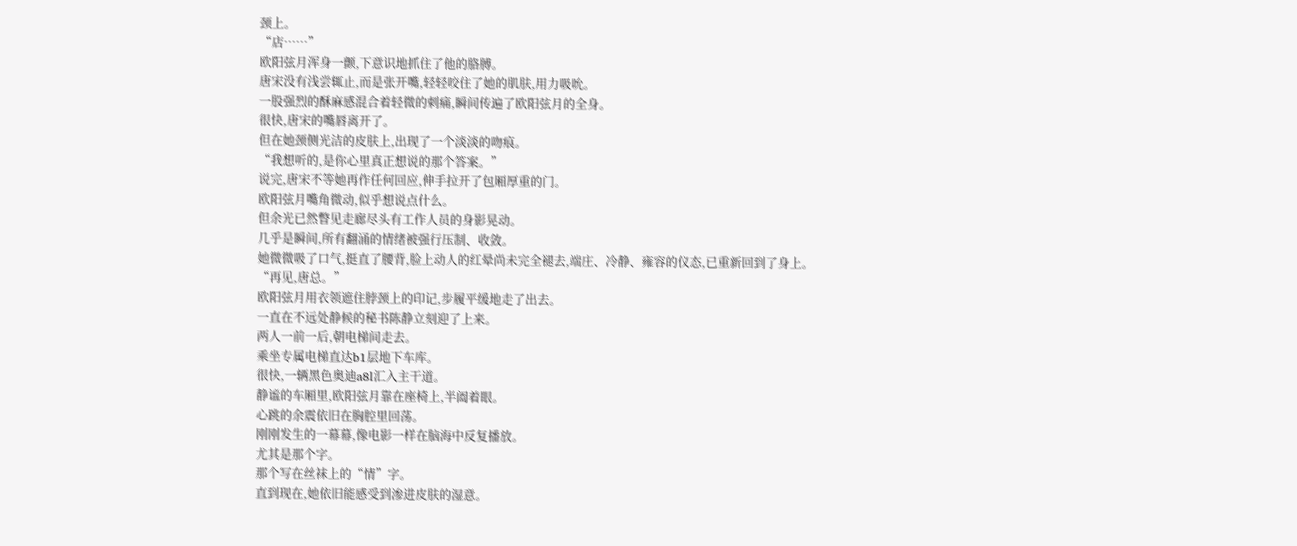颈上。
“店……”
欧阳弦月浑身一颤,下意识地抓住了他的胳膊。
唐宋没有浅尝辄止,而是张开嘴,轻轻咬住了她的肌肤,用力吸吮。
一股强烈的酥麻感混合着轻微的刺痛,瞬间传遍了欧阳弦月的全身。
很快,唐宋的嘴唇离开了。
但在她颈侧光洁的皮肤上,出现了一个淡淡的吻痕。
“我想听的,是你心里真正想说的那个答案。”
说完,唐宋不等她再作任何回应,伸手拉开了包厢厚重的门。
欧阳弦月嘴角微动,似乎想说点什么。
但余光已然瞥见走廊尽头有工作人员的身影晃动。
几乎是瞬间,所有翻涌的情绪被强行压制、收敛。
她微微吸了口气,挺直了腰背,脸上动人的红晕尚未完全褪去,端庄、冷静、雍容的仪态,已重新回到了身上。
“再见,唐总。”
欧阳弦月用衣领遮住脖颈上的印记,步履平缓地走了出去。
一直在不远处静候的秘书陈静立刻迎了上来。
两人一前一后,朝电梯间走去。
乘坐专属电梯直达b1层地下车库。
很快,一辆黑色奥迪a8l汇入主干道。
静谧的车厢里,欧阳弦月靠在座椅上,半阖着眼。
心跳的余震依旧在胸腔里回荡。
刚刚发生的一幕幕,像电影一样在脑海中反复播放。
尤其是那个字。
那个写在丝袜上的“情”字。
直到现在,她依旧能感受到渗进皮肤的湿意。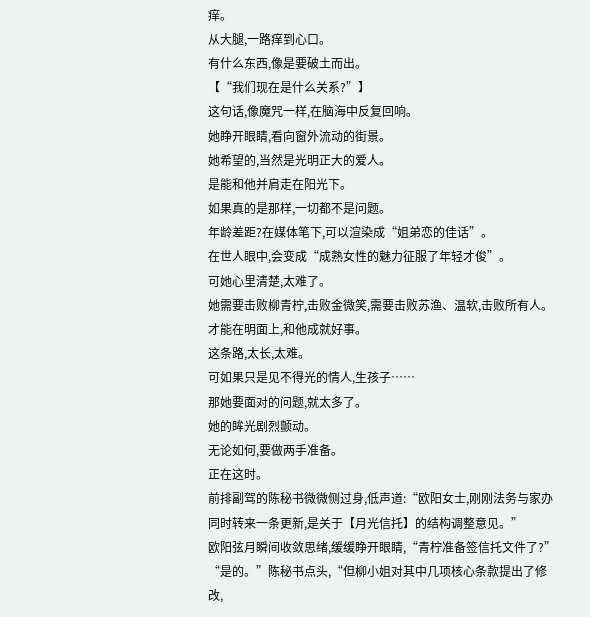痒。
从大腿,一路痒到心口。
有什么东西,像是要破土而出。
【“我们现在是什么关系?”】
这句话,像魔咒一样,在脑海中反复回响。
她睁开眼睛,看向窗外流动的街景。
她希望的,当然是光明正大的爱人。
是能和他并肩走在阳光下。
如果真的是那样,一切都不是问题。
年龄差距?在媒体笔下,可以渲染成“姐弟恋的佳话”。
在世人眼中,会变成“成熟女性的魅力征服了年轻才俊”。
可她心里清楚,太难了。
她需要击败柳青柠,击败金微笑,需要击败苏渔、温软,击败所有人。
才能在明面上,和他成就好事。
这条路,太长,太难。
可如果只是见不得光的情人,生孩子……
那她要面对的问题,就太多了。
她的眸光剧烈颤动。
无论如何,要做两手准备。
正在这时。
前排副驾的陈秘书微微侧过身,低声道:“欧阳女士,刚刚法务与家办同时转来一条更新,是关于【月光信托】的结构调整意见。”
欧阳弦月瞬间收敛思绪,缓缓睁开眼睛,“青柠准备签信托文件了?”
“是的。”陈秘书点头,“但柳小姐对其中几项核心条款提出了修改,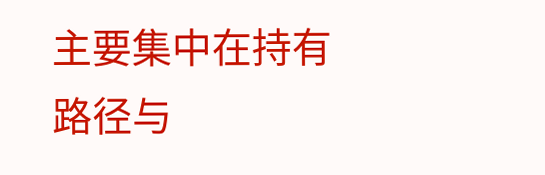主要集中在持有路径与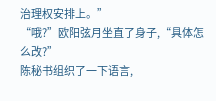治理权安排上。”
“哦?”欧阳弦月坐直了身子,“具体怎么改?”
陈秘书组织了一下语言,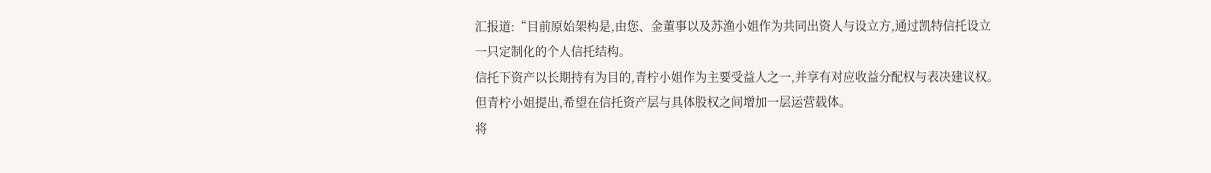汇报道:“目前原始架构是,由您、金董事以及苏渔小姐作为共同出资人与设立方,通过凯特信托设立一只定制化的个人信托结构。
信托下资产以长期持有为目的,青柠小姐作为主要受益人之一,并享有对应收益分配权与表决建议权。但青柠小姐提出,希望在信托资产层与具体股权之间增加一层运营载体。
将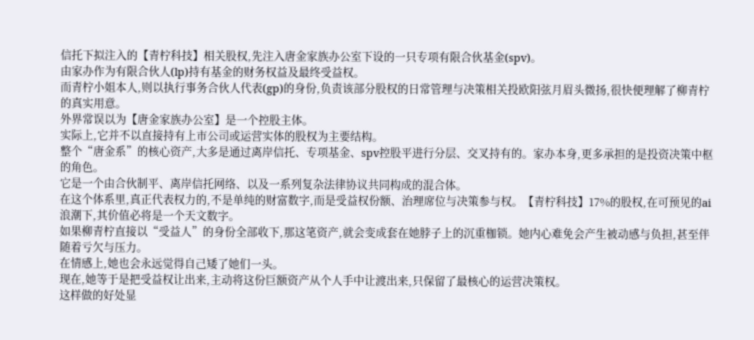信托下拟注入的【青柠科技】相关股权,先注入唐金家族办公室下设的一只专项有限合伙基金(spv)。
由家办作为有限合伙人(lp)持有基金的财务权益及最终受益权。
而青柠小姐本人,则以执行事务合伙人代表(gp)的身份,负责该部分股权的日常管理与决策相关投欧阳弦月眉头微扬,很快便理解了柳青柠的真实用意。
外界常误以为【唐金家族办公室】是一个控股主体。
实际上,它并不以直接持有上市公司或运营实体的股权为主要结构。
整个“唐金系”的核心资产,大多是通过离岸信托、专项基金、spv控股平进行分层、交叉持有的。家办本身,更多承担的是投资决策中枢的角色。
它是一个由合伙制平、离岸信托网络、以及一系列复杂法律协议共同构成的混合体。
在这个体系里,真正代表权力的,不是单纯的财富数字,而是受益权份额、治理席位与决策参与权。【青柠科技】17%的股权,在可预见的ai浪潮下,其价值必将是一个天文数字。
如果柳青柠直接以“受益人”的身份全部收下,那这笔资产,就会变成套在她脖子上的沉重枷锁。她内心难免会产生被动感与负担,甚至伴随着亏欠与压力。
在情感上,她也会永远觉得自己矮了她们一头。
现在,她等于是把受益权让出来,主动将这份巨额资产从个人手中让渡出来,只保留了最核心的运营决策权。
这样做的好处显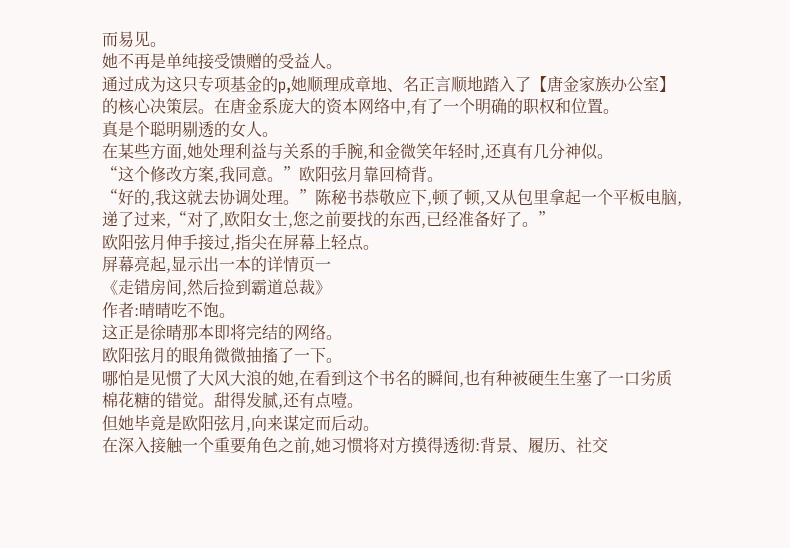而易见。
她不再是单纯接受馈赠的受益人。
通过成为这只专项基金的p,她顺理成章地、名正言顺地踏入了【唐金家族办公室】的核心决策层。在唐金系庞大的资本网络中,有了一个明确的职权和位置。
真是个聪明剔透的女人。
在某些方面,她处理利益与关系的手腕,和金微笑年轻时,还真有几分神似。
“这个修改方案,我同意。”欧阳弦月靠回椅背。
“好的,我这就去协调处理。”陈秘书恭敬应下,顿了顿,又从包里拿起一个平板电脑,递了过来,“对了,欧阳女士,您之前要找的东西,已经准备好了。”
欧阳弦月伸手接过,指尖在屏幕上轻点。
屏幕亮起,显示出一本的详情页一
《走错房间,然后捡到霸道总裁》
作者:晴晴吃不饱。
这正是徐晴那本即将完结的网络。
欧阳弦月的眼角微微抽搐了一下。
哪怕是见惯了大风大浪的她,在看到这个书名的瞬间,也有种被硬生生塞了一口劣质棉花糖的错觉。甜得发腻,还有点噎。
但她毕竟是欧阳弦月,向来谋定而后动。
在深入接触一个重要角色之前,她习惯将对方摸得透彻:背景、履历、社交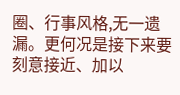圈、行事风格,无一遗漏。更何况是接下来要刻意接近、加以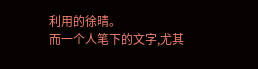利用的徐晴。
而一个人笔下的文字,尤其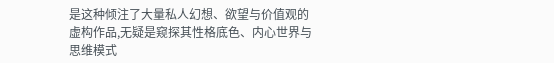是这种倾注了大量私人幻想、欲望与价值观的虚构作品,无疑是窥探其性格底色、内心世界与思维模式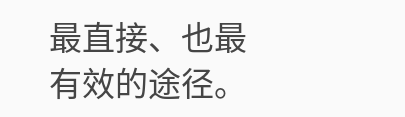最直接、也最有效的途径。